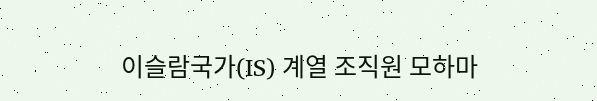이슬람국가(IS) 계열 조직원 모하마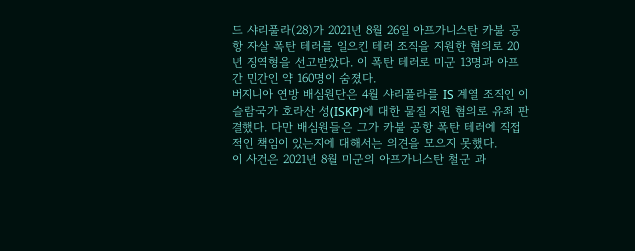드 샤리풀라(28)가 2021년 8월 26일 아프가니스탄 카불 공항 자살 폭탄 테러를 일으킨 테러 조직을 지원한 혐의로 20년 징역형을 선고받았다. 이 폭탄 테러로 미군 13명과 아프간 민간인 약 160명이 숨졌다.
버지니아 연방 배심원단은 4월 샤리풀라를 IS 계열 조직인 이슬람국가 호라산 성(ISKP)에 대한 물질 지원 혐의로 유죄 판결했다. 다만 배심원들은 그가 카불 공항 폭탄 테러에 직접적인 책임이 있는지에 대해서는 의견을 모으지 못했다.
이 사건은 2021년 8월 미군의 아프가니스탄 철군 과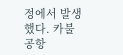정에서 발생했다. 카불 공항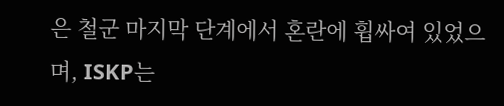은 철군 마지막 단계에서 혼란에 휩싸여 있었으며, ISKP는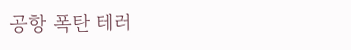공항 폭탄 테러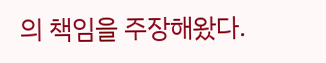의 책임을 주장해왔다.